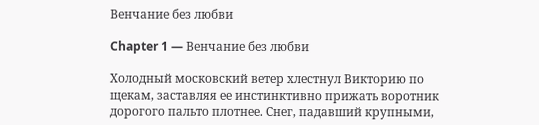Венчание без любви

Chapter 1 — Венчание без любви

Холодный московский ветер хлестнул Викторию по щекам, заставляя ее инстинктивно прижать воротник дорогого пальто плотнее. Снег, падавший крупными,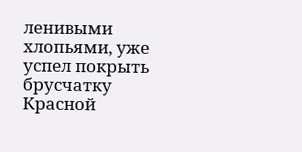ленивыми хлопьями, уже успел покрыть брусчатку Красной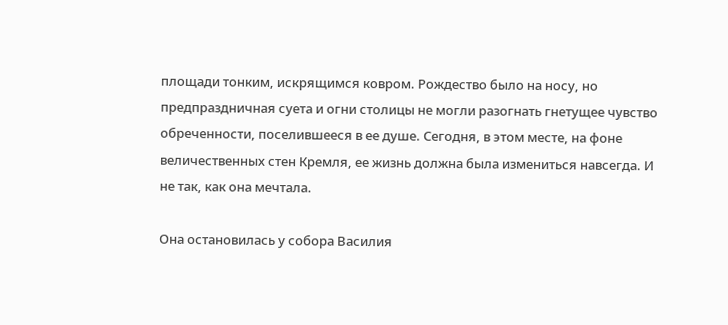площади тонким, искрящимся ковром. Рождество было на носу, но предпраздничная суета и огни столицы не могли разогнать гнетущее чувство обреченности, поселившееся в ее душе. Сегодня, в этом месте, на фоне величественных стен Кремля, ее жизнь должна была измениться навсегда. И не так, как она мечтала.

Она остановилась у собора Василия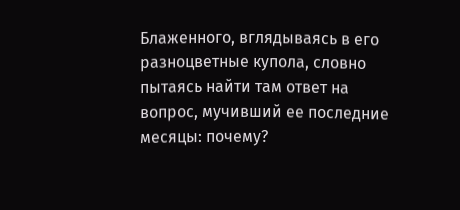Блаженного, вглядываясь в его разноцветные купола, словно пытаясь найти там ответ на вопрос, мучивший ее последние месяцы: почему?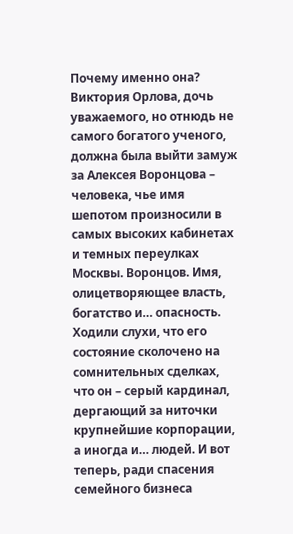Почему именно она? Виктория Орлова, дочь уважаемого, но отнюдь не самого богатого ученого, должна была выйти замуж за Алексея Воронцова – человека, чье имя шепотом произносили в самых высоких кабинетах и темных переулках Москвы. Воронцов. Имя, олицетворяющее власть, богатство и… опасность. Ходили слухи, что его состояние сколочено на сомнительных сделках, что он – серый кардинал, дергающий за ниточки крупнейшие корпорации, а иногда и… людей. И вот теперь, ради спасения семейного бизнеса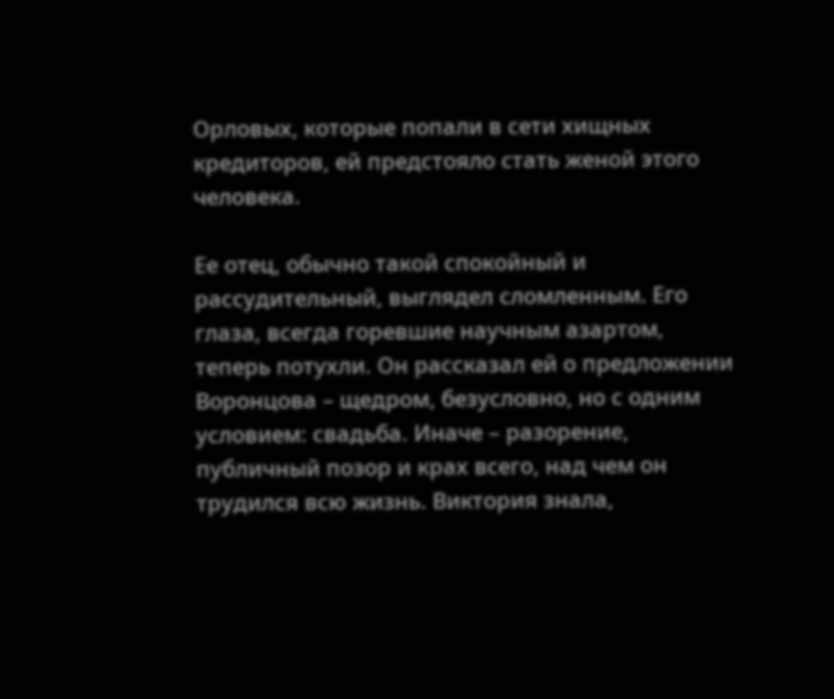Орловых, которые попали в сети хищных кредиторов, ей предстояло стать женой этого человека.

Ее отец, обычно такой спокойный и рассудительный, выглядел сломленным. Его глаза, всегда горевшие научным азартом, теперь потухли. Он рассказал ей о предложении Воронцова – щедром, безусловно, но с одним условием: свадьба. Иначе – разорение, публичный позор и крах всего, над чем он трудился всю жизнь. Виктория знала,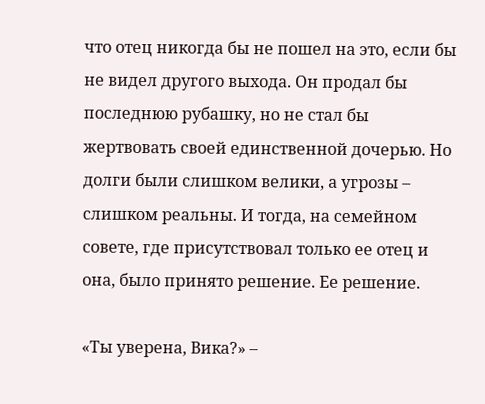что отец никогда бы не пошел на это, если бы не видел другого выхода. Он продал бы последнюю рубашку, но не стал бы жертвовать своей единственной дочерью. Но долги были слишком велики, а угрозы – слишком реальны. И тогда, на семейном совете, где присутствовал только ее отец и она, было принято решение. Ее решение.

«Ты уверена, Вика?» –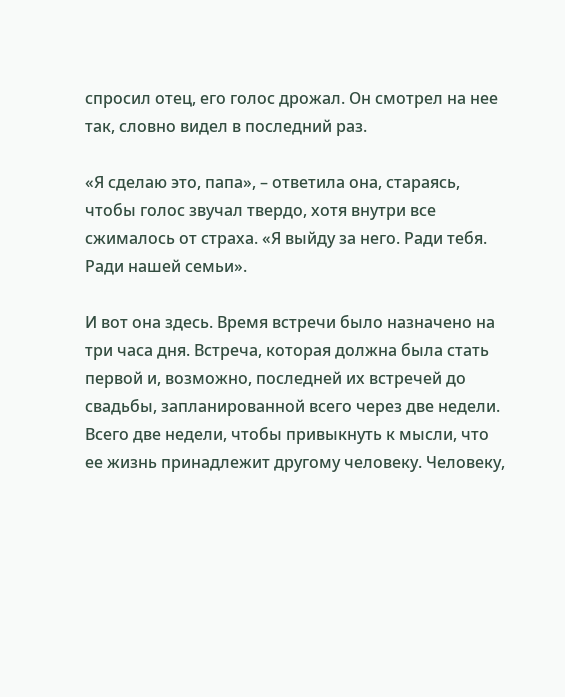спросил отец, его голос дрожал. Он смотрел на нее так, словно видел в последний раз.

«Я сделаю это, папа», – ответила она, стараясь, чтобы голос звучал твердо, хотя внутри все сжималось от страха. «Я выйду за него. Ради тебя. Ради нашей семьи».

И вот она здесь. Время встречи было назначено на три часа дня. Встреча, которая должна была стать первой и, возможно, последней их встречей до свадьбы, запланированной всего через две недели. Всего две недели, чтобы привыкнуть к мысли, что ее жизнь принадлежит другому человеку. Человеку,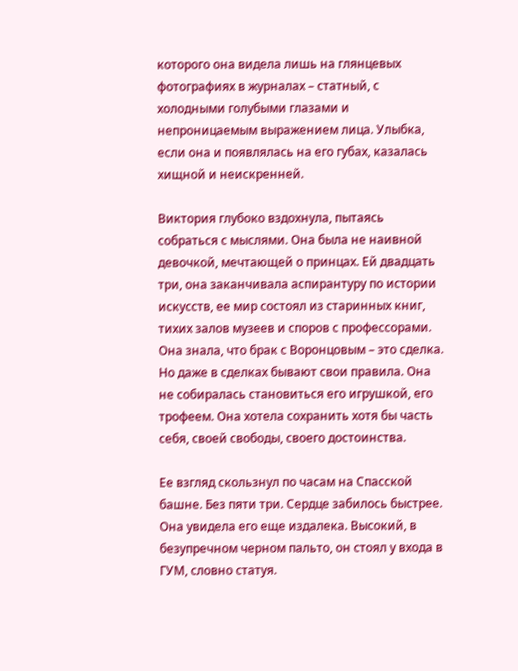которого она видела лишь на глянцевых фотографиях в журналах – статный, с холодными голубыми глазами и непроницаемым выражением лица. Улыбка, если она и появлялась на его губах, казалась хищной и неискренней.

Виктория глубоко вздохнула, пытаясь собраться с мыслями. Она была не наивной девочкой, мечтающей о принцах. Ей двадцать три, она заканчивала аспирантуру по истории искусств, ее мир состоял из старинных книг, тихих залов музеев и споров с профессорами. Она знала, что брак с Воронцовым – это сделка. Но даже в сделках бывают свои правила. Она не собиралась становиться его игрушкой, его трофеем. Она хотела сохранить хотя бы часть себя, своей свободы, своего достоинства.

Ее взгляд скользнул по часам на Спасской башне. Без пяти три. Сердце забилось быстрее. Она увидела его еще издалека. Высокий, в безупречном черном пальто, он стоял у входа в ГУМ, словно статуя.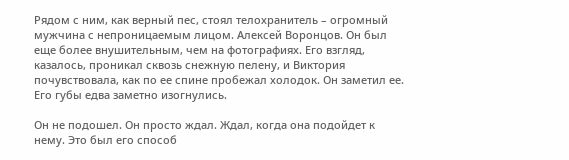Рядом с ним, как верный пес, стоял телохранитель – огромный мужчина с непроницаемым лицом. Алексей Воронцов. Он был еще более внушительным, чем на фотографиях. Его взгляд, казалось, проникал сквозь снежную пелену, и Виктория почувствовала, как по ее спине пробежал холодок. Он заметил ее. Его губы едва заметно изогнулись.

Он не подошел. Он просто ждал. Ждал, когда она подойдет к нему. Это был его способ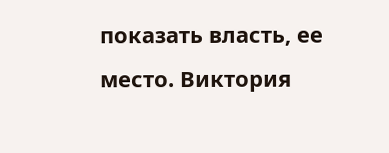показать власть, ее место. Виктория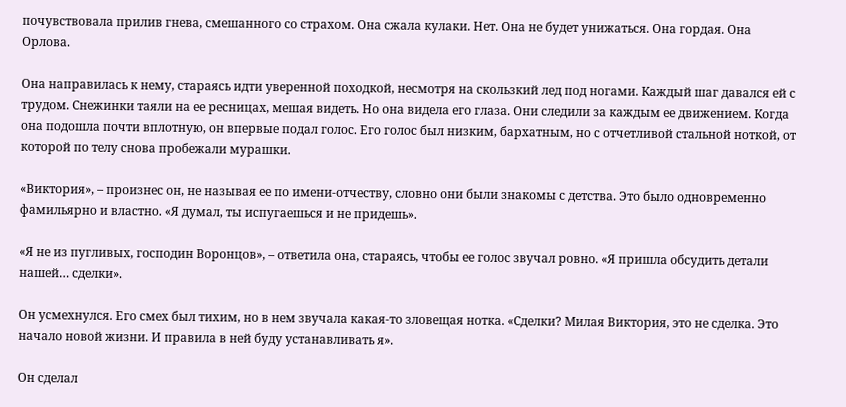почувствовала прилив гнева, смешанного со страхом. Она сжала кулаки. Нет. Она не будет унижаться. Она гордая. Она Орлова.

Она направилась к нему, стараясь идти уверенной походкой, несмотря на скользкий лед под ногами. Каждый шаг давался ей с трудом. Снежинки таяли на ее ресницах, мешая видеть. Но она видела его глаза. Они следили за каждым ее движением. Когда она подошла почти вплотную, он впервые подал голос. Его голос был низким, бархатным, но с отчетливой стальной ноткой, от которой по телу снова пробежали мурашки.

«Виктория», – произнес он, не называя ее по имени-отчеству, словно они были знакомы с детства. Это было одновременно фамильярно и властно. «Я думал, ты испугаешься и не придешь».

«Я не из пугливых, господин Воронцов», – ответила она, стараясь, чтобы ее голос звучал ровно. «Я пришла обсудить детали нашей… сделки».

Он усмехнулся. Его смех был тихим, но в нем звучала какая-то зловещая нотка. «Сделки? Милая Виктория, это не сделка. Это начало новой жизни. И правила в ней буду устанавливать я».

Он сделал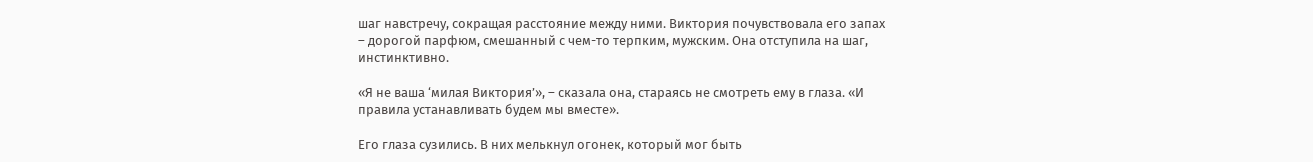шаг навстречу, сокращая расстояние между ними. Виктория почувствовала его запах – дорогой парфюм, смешанный с чем-то терпким, мужским. Она отступила на шаг, инстинктивно.

«Я не ваша ‘милая Виктория’», – сказала она, стараясь не смотреть ему в глаза. «И правила устанавливать будем мы вместе».

Его глаза сузились. В них мелькнул огонек, который мог быть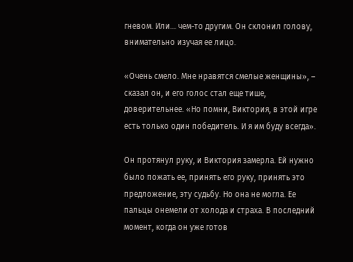гневом. Или… чем-то другим. Он склонил голову, внимательно изучая ее лицо.

«Очень смело. Мне нравятся смелые женщины», – сказал он, и его голос стал еще тише, доверительнее. «Но помни, Виктория, в этой игре есть только один победитель. И я им буду всегда».

Он протянул руку, и Виктория замерла. Ей нужно было пожать ее, принять его руку, принять это предложение, эту судьбу. Но она не могла. Ее пальцы онемели от холода и страха. В последний момент, когда он уже готов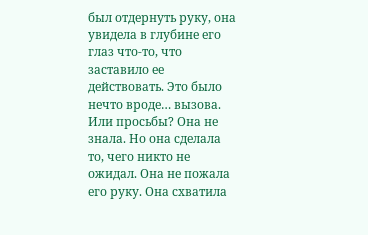был отдернуть руку, она увидела в глубине его глаз что-то, что заставило ее действовать. Это было нечто вроде… вызова. Или просьбы? Она не знала. Но она сделала то, чего никто не ожидал. Она не пожала его руку. Она схватила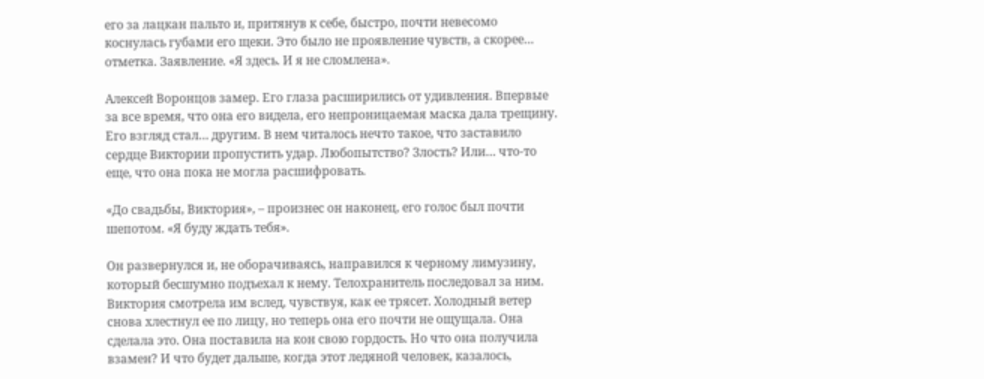его за лацкан пальто и, притянув к себе, быстро, почти невесомо коснулась губами его щеки. Это было не проявление чувств, а скорее… отметка. Заявление. «Я здесь. И я не сломлена».

Алексей Воронцов замер. Его глаза расширились от удивления. Впервые за все время, что она его видела, его непроницаемая маска дала трещину. Его взгляд стал… другим. В нем читалось нечто такое, что заставило сердце Виктории пропустить удар. Любопытство? Злость? Или… что-то еще, что она пока не могла расшифровать.

«До свадьбы, Виктория», – произнес он наконец, его голос был почти шепотом. «Я буду ждать тебя».

Он развернулся и, не оборачиваясь, направился к черному лимузину, который бесшумно подъехал к нему. Телохранитель последовал за ним. Виктория смотрела им вслед, чувствуя, как ее трясет. Холодный ветер снова хлестнул ее по лицу, но теперь она его почти не ощущала. Она сделала это. Она поставила на кон свою гордость. Но что она получила взамен? И что будет дальше, когда этот ледяной человек, казалось,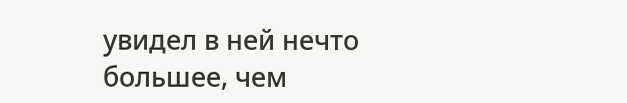увидел в ней нечто большее, чем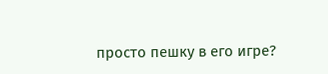просто пешку в его игре?